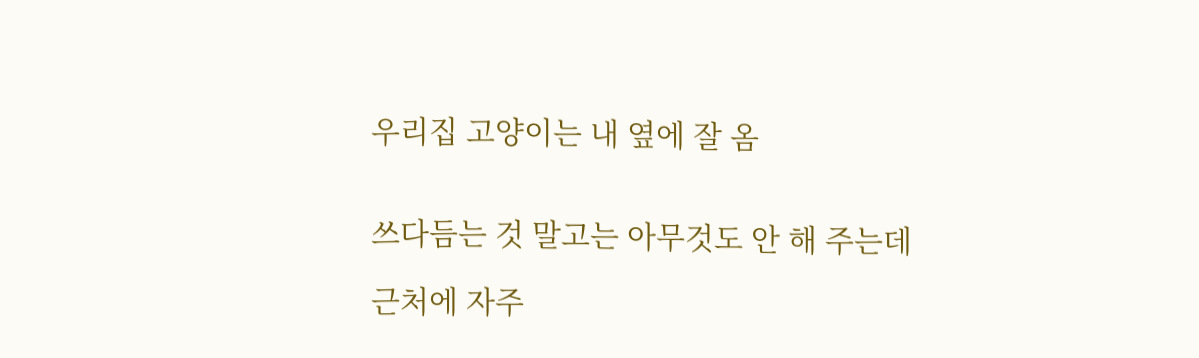우리집 고양이는 내 옆에 잘 옴


쓰다듬는 것 말고는 아무것도 안 해 주는데

근처에 자주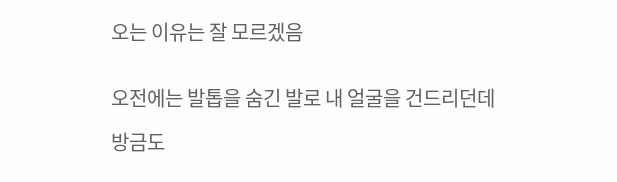오는 이유는 잘 모르겠음


오전에는 발톱을 숨긴 발로 내 얼굴을 건드리던데

방금도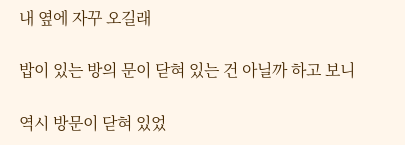내 옆에 자꾸 오길래

밥이 있는 방의 문이 닫혀 있는 건 아닐까 하고 보니

역시 방문이 닫혀 있었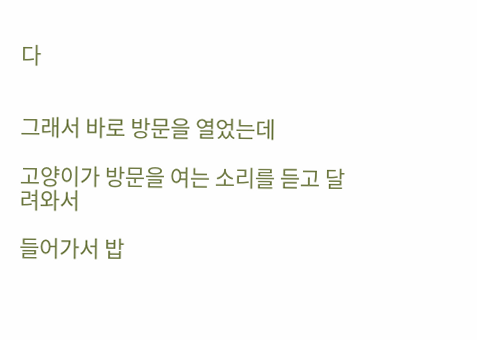다


그래서 바로 방문을 열었는데

고양이가 방문을 여는 소리를 듣고 달려와서

들어가서 밥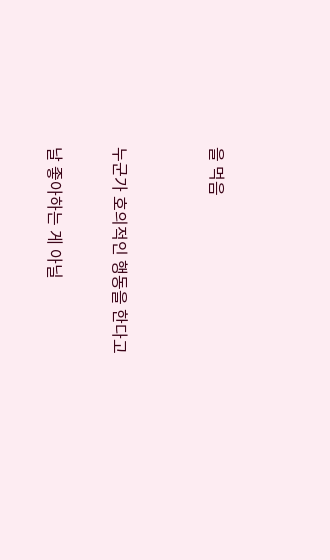을 먹음


누군가 호의적인 행동을 한다고

날 좋아하는 게 아닐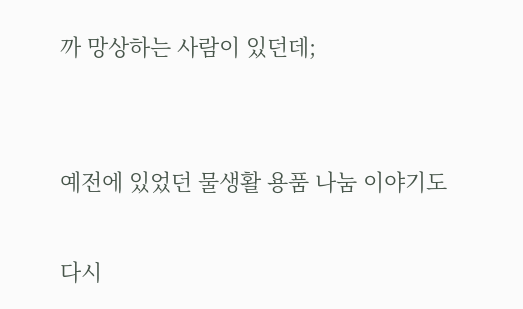까 망상하는 사람이 있던데;


예전에 있었던 물생활 용품 나눔 이야기도

다시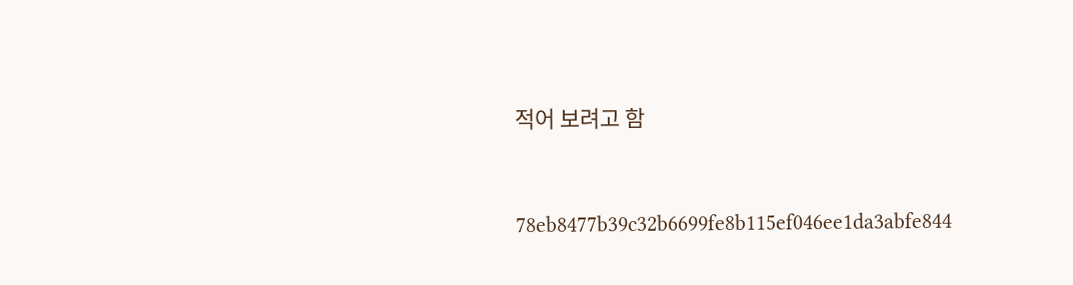적어 보려고 함


78eb8477b39c32b6699fe8b115ef046ee1da3abfe844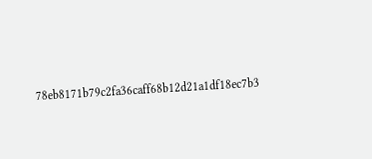78eb8171b79c2fa36caff68b12d21a1df18ec7b3